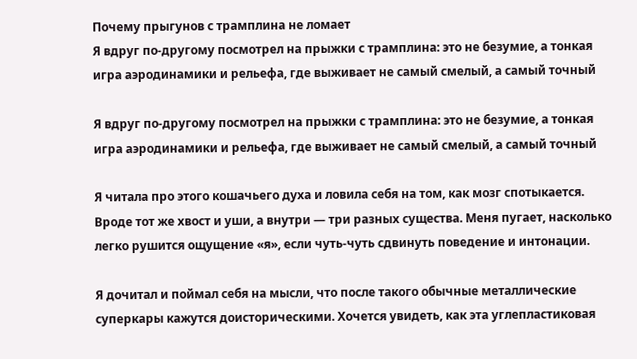Почему прыгунов с трамплина не ломает
Я вдруг по‑другому посмотрел на прыжки с трамплина: это не безумие, а тонкая игра аэродинамики и рельефа, где выживает не самый смелый, а самый точный

Я вдруг по‑другому посмотрел на прыжки с трамплина: это не безумие, а тонкая игра аэродинамики и рельефа, где выживает не самый смелый, а самый точный

Я читала про этого кошачьего духа и ловила себя на том, как мозг спотыкается. Вроде тот же хвост и уши, а внутри — три разных существа. Меня пугает, насколько легко рушится ощущение «я», если чуть-чуть сдвинуть поведение и интонации.

Я дочитал и поймал себя на мысли, что после такого обычные металлические суперкары кажутся доисторическими. Хочется увидеть, как эта углепластиковая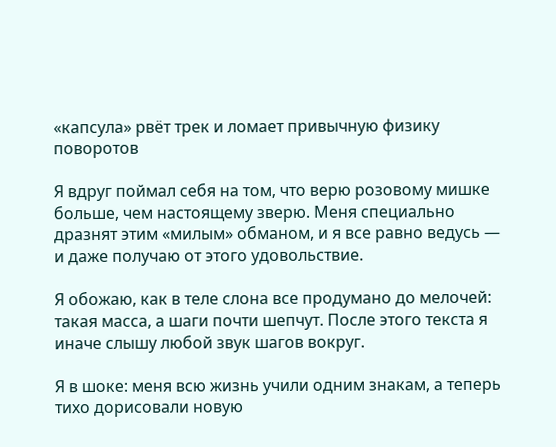«капсула» рвёт трек и ломает привычную физику поворотов

Я вдруг поймал себя на том, что верю розовому мишке больше, чем настоящему зверю. Меня специально дразнят этим «милым» обманом, и я все равно ведусь — и даже получаю от этого удовольствие.

Я обожаю, как в теле слона все продумано до мелочей: такая масса, а шаги почти шепчут. После этого текста я иначе слышу любой звук шагов вокруг.

Я в шоке: меня всю жизнь учили одним знакам, а теперь тихо дорисовали новую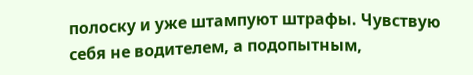полоску и уже штампуют штрафы. Чувствую себя не водителем, а подопытным,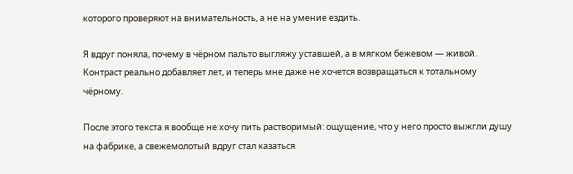которого проверяют на внимательность, а не на умение ездить.

Я вдруг поняла, почему в чёрном пальто выгляжу уставшей, а в мягком бежевом — живой. Контраст реально добавляет лет, и теперь мне даже не хочется возвращаться к тотальному чёрному.

После этого текста я вообще не хочу пить растворимый: ощущение, что у него просто выжгли душу на фабрике, а свежемолотый вдруг стал казаться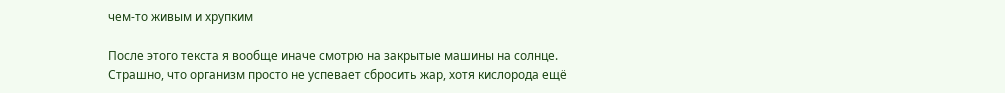чем‑то живым и хрупким

После этого текста я вообще иначе смотрю на закрытые машины на солнце. Страшно, что организм просто не успевает сбросить жар, хотя кислорода ещё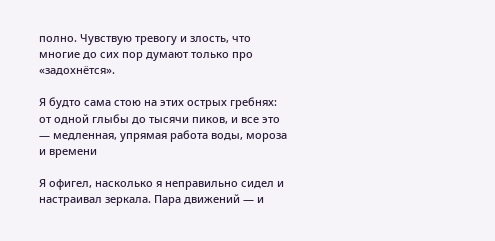полно. Чувствую тревогу и злость, что многие до сих пор думают только про «задохнётся».

Я будто сама стою на этих острых гребнях: от одной глыбы до тысячи пиков, и все это — медленная, упрямая работа воды, мороза и времени

Я офигел, насколько я неправильно сидел и настраивал зеркала. Пара движений — и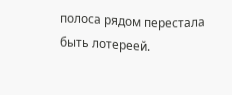полоса рядом перестала быть лотереей.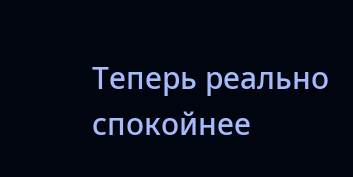Теперь реально спокойнее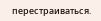перестраиваться.